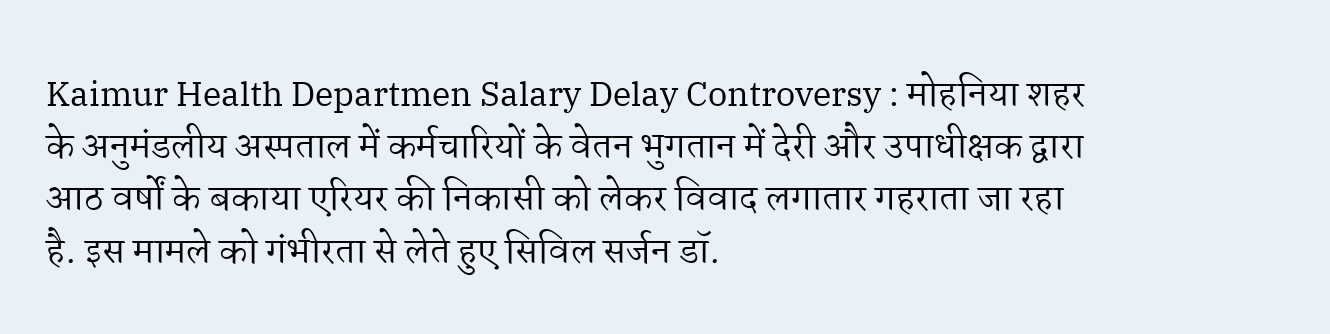Kaimur Health Departmen Salary Delay Controversy : मोहनिया शहर के अनुमंडलीय अस्पताल में कर्मचारियों के वेतन भुगतान में देरी और उपाधीक्षक द्वारा आठ वर्षों के बकाया एरियर की निकासी को लेकर विवाद लगातार गहराता जा रहा है. इस मामले को गंभीरता से लेते हुए सिविल सर्जन डॉ.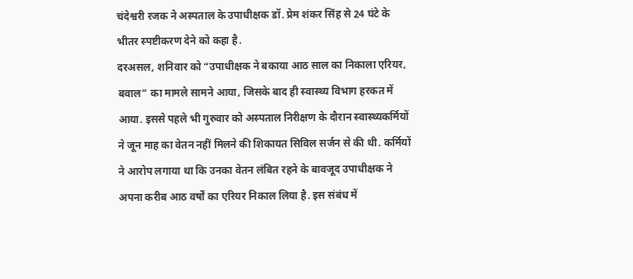चंदेश्वरी रजक ने अस्पताल के उपाधीक्षक डॉ. प्रेम शंकर सिंह से 24 घंटे के भीतर स्पष्टीकरण देने को कहा है.
दरअसल, शनिवार को “उपाधीक्षक ने बकाया आठ साल का निकाला एरियर, बवाल” का मामले सामने आया, जिसके बाद ही स्वास्थ्य विभाग हरकत में आया. इससे पहले भी गुरुवार को अस्पताल निरीक्षण के दौरान स्वास्थ्यकर्मियों ने जून माह का वेतन नहीं मिलने की शिकायत सिविल सर्जन से की थी. कर्मियों ने आरोप लगाया था कि उनका वेतन लंबित रहने के बावजूद उपाधीक्षक ने अपना करीब आठ वर्षों का एरियर निकाल लिया है. इस संबंध में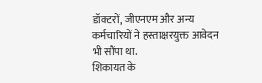डॉक्टरों, जीएनएम और अन्य कर्मचारियों ने हस्ताक्षरयुक्त आवेदन भी सौंपा था.
शिकायत के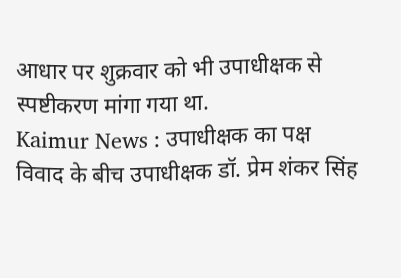आधार पर शुक्रवार को भी उपाधीक्षक से स्पष्टीकरण मांगा गया था.
Kaimur News : उपाधीक्षक का पक्ष
विवाद के बीच उपाधीक्षक डॉ. प्रेम शंकर सिंह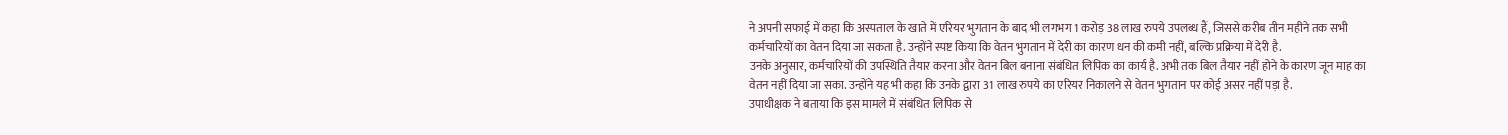ने अपनी सफाई में कहा कि अस्पताल के खाते में एरियर भुगतान के बाद भी लगभग 1 करोड़ 38 लाख रुपये उपलब्ध हैं, जिससे करीब तीन महीने तक सभी कर्मचारियों का वेतन दिया जा सकता है. उन्होंने स्पष्ट किया कि वेतन भुगतान में देरी का कारण धन की कमी नहीं, बल्कि प्रक्रिया में देरी है.
उनके अनुसार, कर्मचारियों की उपस्थिति तैयार करना और वेतन बिल बनाना संबंधित लिपिक का कार्य है. अभी तक बिल तैयार नहीं होने के कारण जून माह का वेतन नहीं दिया जा सका. उन्होंने यह भी कहा कि उनके द्वारा 31 लाख रुपये का एरियर निकालने से वेतन भुगतान पर कोई असर नहीं पड़ा है.
उपाधीक्षक ने बताया कि इस मामले में संबंधित लिपिक से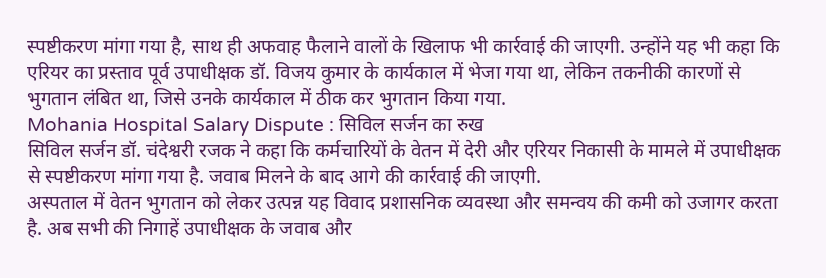स्पष्टीकरण मांगा गया है, साथ ही अफवाह फैलाने वालों के खिलाफ भी कार्रवाई की जाएगी. उन्होंने यह भी कहा कि एरियर का प्रस्ताव पूर्व उपाधीक्षक डॉ. विजय कुमार के कार्यकाल में भेजा गया था, लेकिन तकनीकी कारणों से भुगतान लंबित था, जिसे उनके कार्यकाल में ठीक कर भुगतान किया गया.
Mohania Hospital Salary Dispute : सिविल सर्जन का रुख
सिविल सर्जन डॉ. चंदेश्वरी रजक ने कहा कि कर्मचारियों के वेतन में देरी और एरियर निकासी के मामले में उपाधीक्षक से स्पष्टीकरण मांगा गया है. जवाब मिलने के बाद आगे की कार्रवाई की जाएगी.
अस्पताल में वेतन भुगतान को लेकर उत्पन्न यह विवाद प्रशासनिक व्यवस्था और समन्वय की कमी को उजागर करता है. अब सभी की निगाहें उपाधीक्षक के जवाब और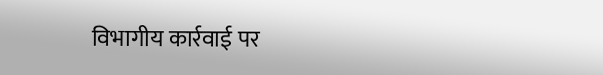विभागीय कार्रवाई पर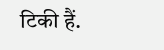टिकी हैं.